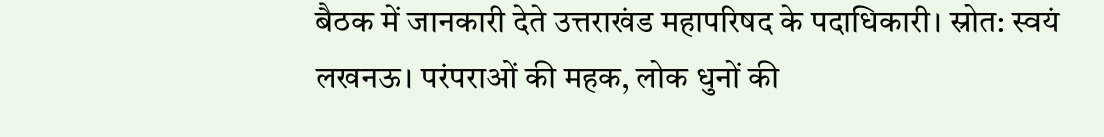बैठक में जानकारी देते उत्तराखंड महापरिषद के पदाधिकारी। स्रोत: स्वयं
लखनऊ। परंपराओं की महक, लोक धुनों की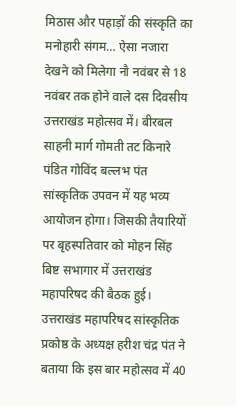मिठास और पहाड़ों की संस्कृति का मनोहारी संगम… ऐसा नजारा देखने को मिलेगा नौ नवंबर से 18 नवंबर तक होने वाले दस दिवसीय उत्तराखंड महोत्सव में। बीरबल साहनी मार्ग गोमती तट किनारे पंडित गोविंद बल्लभ पंत सांस्कृतिक उपवन में यह भव्य आयोजन होगा। जिसकी तैयारियों पर बृहस्पतिवार को मोहन सिंह बिष्ट सभागार में उत्तराखंड महापरिषद की बैठक हुई।
उत्तराखंड महापरिषद सांस्कृतिक प्रकोष्ठ के अध्यक्ष हरीश चंद्र पंत ने बताया कि इस बार महोत्सव में 40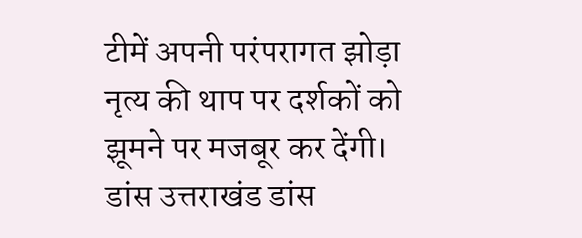टीमें अपनी परंपरागत झोड़ा नृत्य की थाप पर दर्शकों को झूमने पर मजबूर कर देंगी। डांस उत्तराखंड डांस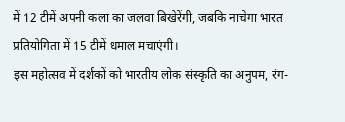में 12 टीमें अपनी कला का जलवा बिखेरेंगी, जबकि नाचेगा भारत प्रतियोगिता में 15 टीमें धमाल मचाएंगी।
इस महोत्सव में दर्शकों को भारतीय लोक संस्कृति का अनुपम, रंग-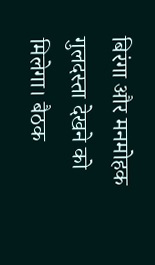बिरंगा और मनमोहक गुलदस्ता देखने को मिलेगा। बैठक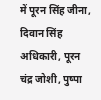में पूरन सिंह जीना, दिवान सिंह अधिकारी, पूरन चंद्र जोशी, पुष्पा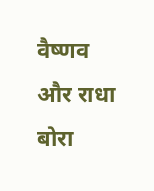वैष्णव और राधा बोरा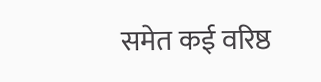समेत कई वरिष्ठ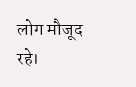लोग मौजूद रहे।